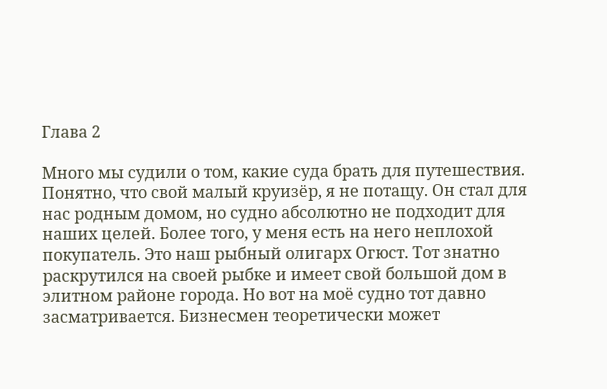Глава 2

Много мы судили о том, какие суда брать для путешествия. Понятно, что свой малый круизёр, я не потащу. Он стал для нас родным домом, но судно абсолютно не подходит для наших целей. Более того, у меня есть на него неплохой покупатель. Это наш рыбный олигарх Огюст. Тот знатно раскрутился на своей рыбке и имеет свой большой дом в элитном районе города. Но вот на моё судно тот давно засматривается. Бизнесмен теоретически может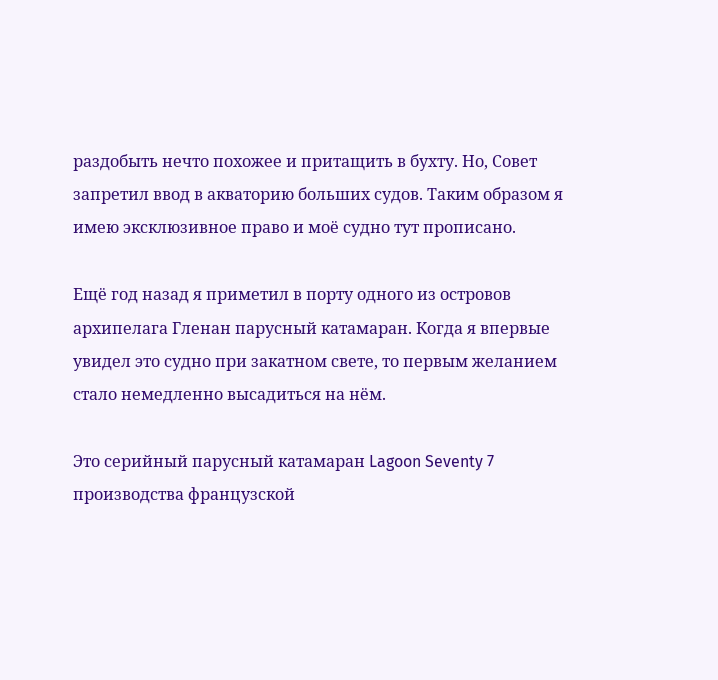раздобыть нечто похожее и притащить в бухту. Но, Совет запретил ввод в акваторию больших судов. Таким образом я имею эксклюзивное право и моё судно тут прописано.

Ещё год назад я приметил в порту одного из островов архипелага Гленан парусный катамаран. Когда я впервые увидел это судно при закатном свете, то первым желанием стало немедленно высадиться на нём.

Это серийный парусный катамаран Lagoon Seventy 7 производства французской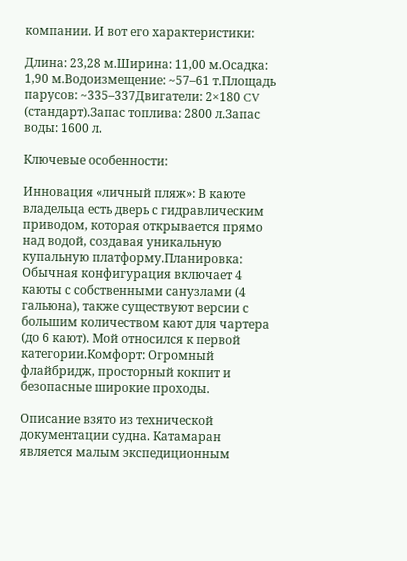компании. И вот его характеристики:

Длина: 23,28 м.Ширина: 11,00 м.Осадка: 1,90 м.Водоизмещение: ~57–61 т.Площадь парусов: ~335–337Двигатели: 2×180 CV (стандарт).Запас топлива: 2800 л.Запас воды: 1600 л.

Ключевые особенности:

Инновация «личный пляж»: В каюте владельца есть дверь с гидравлическим приводом, которая открывается прямо над водой, создавая уникальную купальную платформу.Планировка: Обычная конфигурация включает 4 каюты с собственными санузлами (4 гальюна), также существуют версии с большим количеством кают для чартера (до 6 кают). Мой относился к первой категории.Комфорт: Огромный флайбридж, просторный кокпит и безопасные широкие проходы.

Описание взято из технической документации судна. Катамаран является малым экспедиционным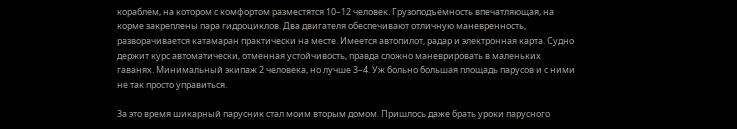кораблём, на котором с комфортом разместятся 10–12 человек. Грузоподъёмность впечатляющая, на корме закреплены пара гидроциклов. Два двигателя обеспечивают отличную маневренность, разворачивается катамаран практически на месте. Имеется автопилот, радар и электронная карта. Судно держит курс автоматически, отменная устойчивость, правда сложно маневрировать в маленьких гаванях. Минимальный экипаж 2 человека, но лучше 3–4. Уж больно большая площадь парусов и с ними не так просто управиться.

За это время шикарный парусник стал моим вторым домом. Пришлось даже брать уроки парусного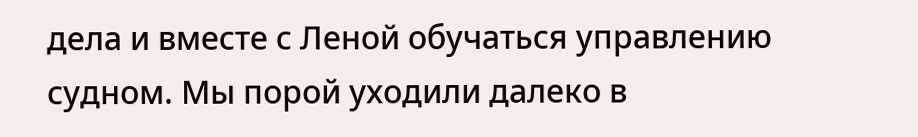дела и вместе с Леной обучаться управлению судном. Мы порой уходили далеко в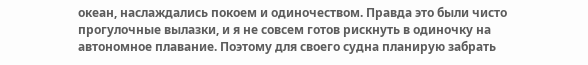океан, наслаждались покоем и одиночеством. Правда это были чисто прогулочные вылазки, и я не совсем готов рискнуть в одиночку на автономное плавание. Поэтому для своего судна планирую забрать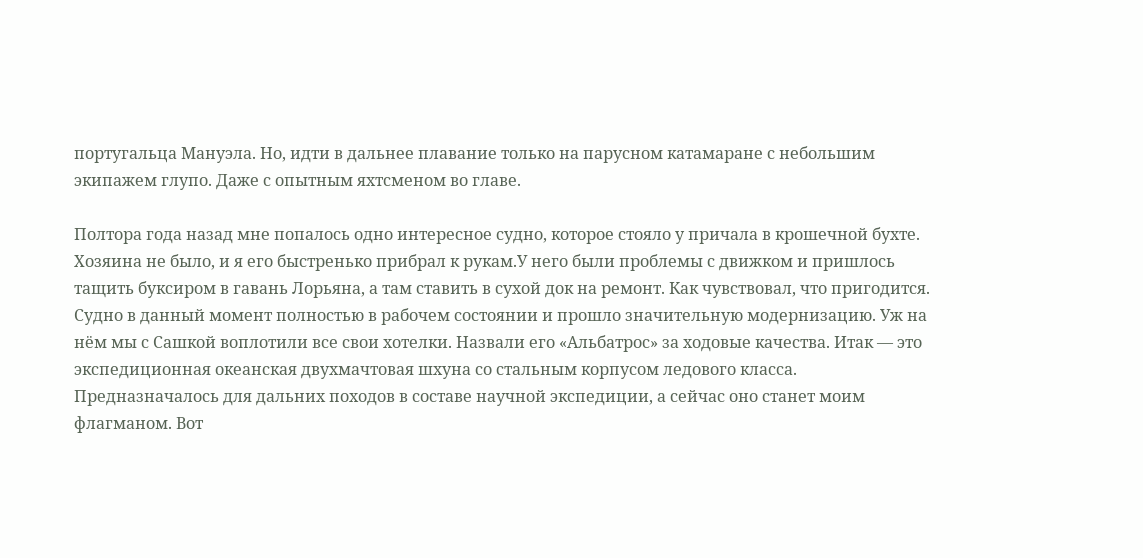португальца Мануэла. Но, идти в дальнее плавание только на парусном катамаране с небольшим экипажем глупо. Даже с опытным яхтсменом во главе.

Полтора года назад мне попалось одно интересное судно, которое стояло у причала в крошечной бухте. Хозяина не было, и я его быстренько прибрал к рукам.У него были проблемы с движком и пришлось тащить буксиром в гавань Лорьяна, а там ставить в сухой док на ремонт. Как чувствовал, что пригодится. Судно в данный момент полностью в рабочем состоянии и прошло значительную модернизацию. Уж на нём мы с Сашкой воплотили все свои хотелки. Назвали его «Альбатрос» за ходовые качества. Итак — это экспедиционная океанская двухмачтовая шхуна со стальным корпусом ледового класса. Предназначалось для дальних походов в составе научной экспедиции, а сейчас оно станет моим флагманом. Вот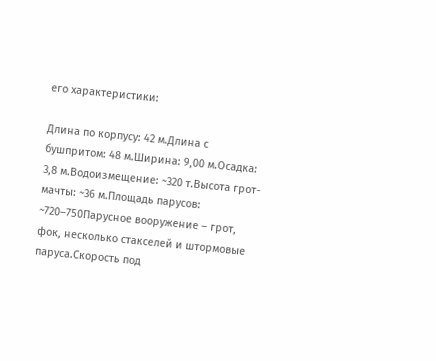его характеристики:

Длина по корпусу: 42 м.Длина с бушпритом: 48 м.Ширина: 9,00 м.Осадка: 3,8 м.Водоизмещение: ~320 т.Высота грот-мачты: ~36 м.Площадь парусов: ~720–750Парусное вооружение – грот, фок, несколько стакселей и штормовые паруса.Скорость под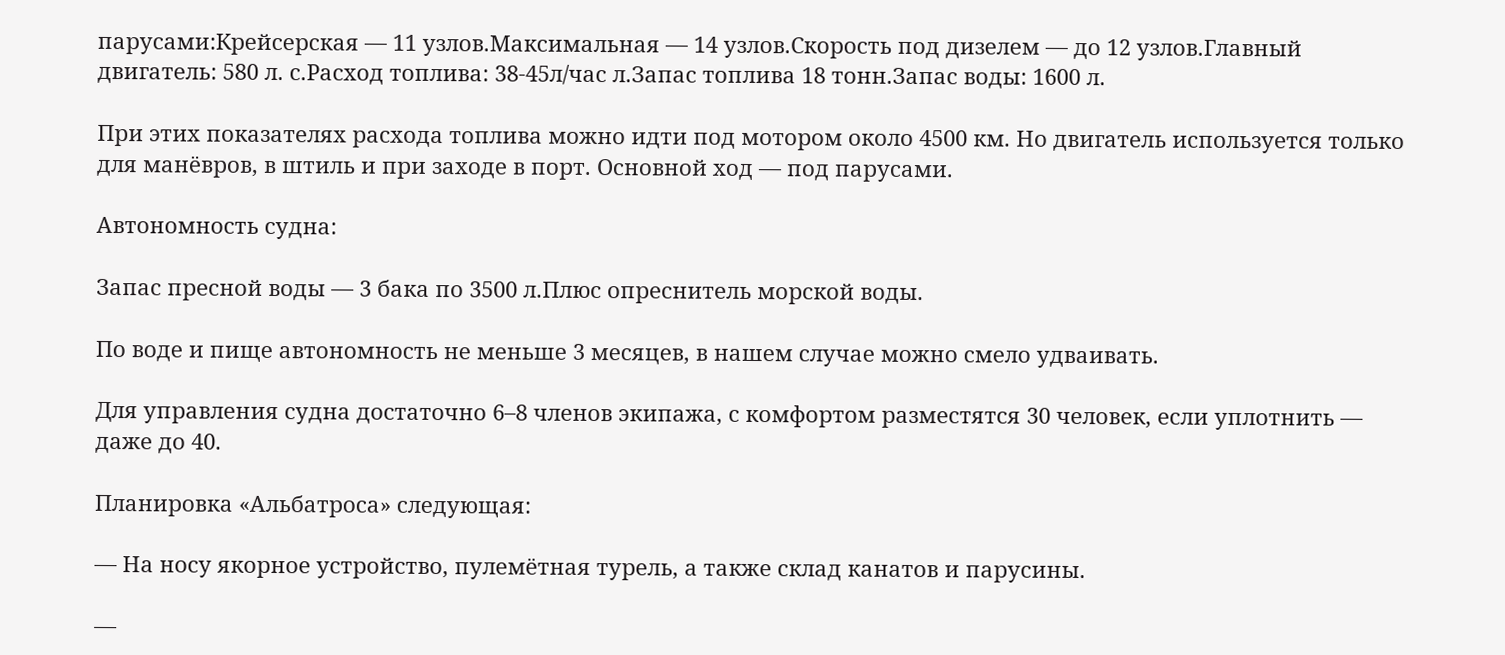парусами:Крейсерская — 11 узлов.Максимальная — 14 узлов.Скорость под дизелем — до 12 узлов.Главный двигатель: 580 л. с.Расход топлива: 38-45л/час л.Запас топлива 18 тонн.Запас воды: 1600 л.

При этих показателях расхода топлива можно идти под мотором около 4500 км. Но двигатель используется только для манёвров, в штиль и при заходе в порт. Основной ход — под парусами.

Автономность судна:

Запас пресной воды — 3 бака по 3500 л.Плюс опреснитель морской воды.

По воде и пище автономность не меньше 3 месяцев, в нашем случае можно смело удваивать.

Для управления судна достаточно 6–8 членов экипажа, с комфортом разместятся 30 человек, если уплотнить — даже до 40.

Планировка «Альбатроса» следующая:

— На носу якорное устройство, пулемётная турель, а также склад канатов и парусины.

—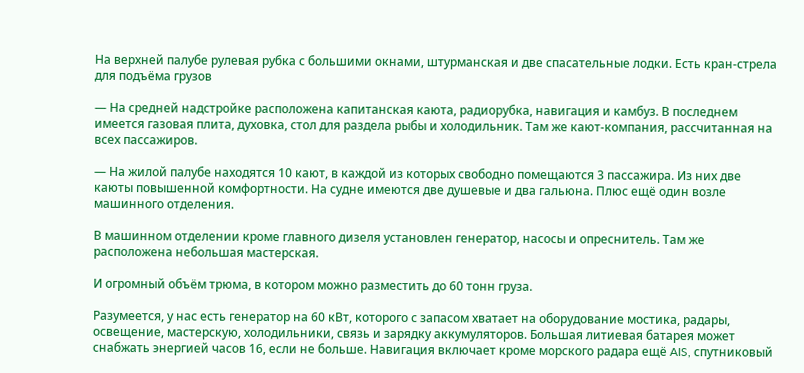На верхней палубе рулевая рубка с большими окнами, штурманская и две спасательные лодки. Есть кран-стрела для подъёма грузов

— На средней надстройке расположена капитанская каюта, радиорубка, навигация и камбуз. В последнем имеется газовая плита, духовка, стол для раздела рыбы и холодильник. Там же кают-компания, рассчитанная на всех пассажиров.

— На жилой палубе находятся 10 кают, в каждой из которых свободно помещаются 3 пассажира. Из них две каюты повышенной комфортности. На судне имеются две душевые и два гальюна. Плюс ещё один возле машинного отделения.

В машинном отделении кроме главного дизеля установлен генератор, насосы и опреснитель. Там же расположена небольшая мастерская.

И огромный объём трюма, в котором можно разместить до 60 тонн груза.

Разумеется, у нас есть генератор на 60 кВт, которого с запасом хватает на оборудование мостика, радары, освещение, мастерскую, холодильники, связь и зарядку аккумуляторов. Большая литиевая батарея может снабжать энергией часов 16, если не больше. Навигация включает кроме морского радара ещё AIS, спутниковый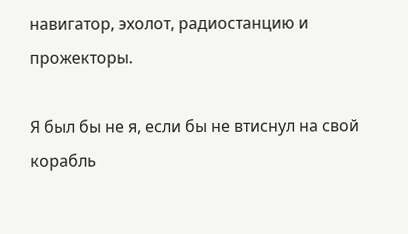навигатор, эхолот, радиостанцию и прожекторы.

Я был бы не я, если бы не втиснул на свой корабль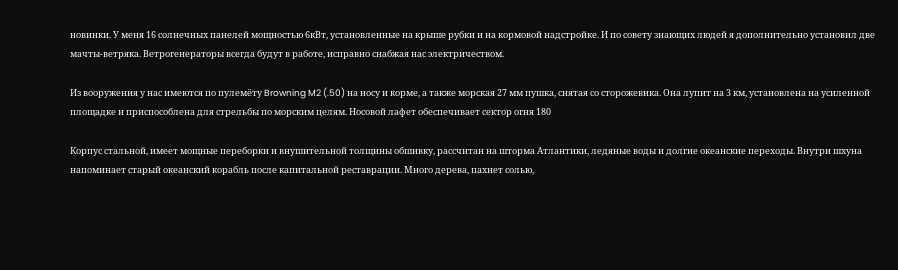новинки. У меня 16 солнечных панелей мощностью 6кВт, установленные на крыше рубки и на кормовой надстройке. И по совету знающих людей я дополнительно установил две мачты-ветряка. Ветрогенераторы всегда будут в работе, исправно снабжая нас электричеством.

Из вооружения у нас имеются по пулемёту Browning M2 (.50) на носу и корме, а также морская 27 мм пушка, снятая со сторожевика. Она лупит на 3 км, установлена на усиленной площадке и приспособлена для стрельбы по морским целям. Носовой лафет обеспечивает сектор огня 180

Корпус стальной, имеет мощные переборки и внушительной толщины обшивку, рассчитан на шторма Атлантики, ледяные воды и долгие океанские переходы. Внутри шхуна напоминает старый океанский корабль после капитальной реставрации. Много дерева, пахнет солью,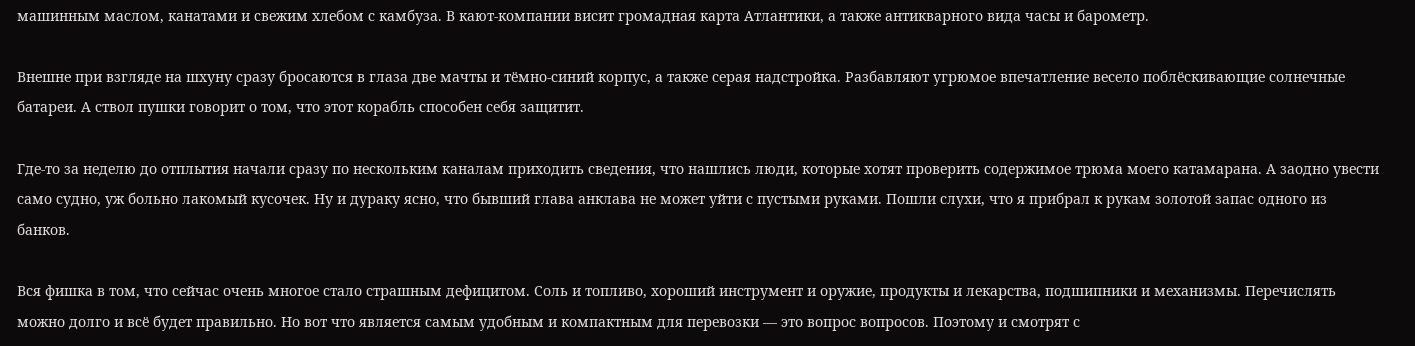машинным маслом, канатами и свежим хлебом с камбуза. В кают-компании висит громадная карта Атлантики, а также антикварного вида часы и барометр.

Внешне при взгляде на шхуну сразу бросаются в глаза две мачты и тёмно-синий корпус, а также серая надстройка. Разбавляют угрюмое впечатление весело поблёскивающие солнечные батареи. А ствол пушки говорит о том, что этот корабль способен себя защитит.

Где-то за неделю до отплытия начали сразу по нескольким каналам приходить сведения, что нашлись люди, которые хотят проверить содержимое трюма моего катамарана. А заодно увести само судно, уж больно лакомый кусочек. Ну и дураку ясно, что бывший глава анклава не может уйти с пустыми руками. Пошли слухи, что я прибрал к рукам золотой запас одного из банков.

Вся фишка в том, что сейчас очень многое стало страшным дефицитом. Соль и топливо, хороший инструмент и оружие, продукты и лекарства, подшипники и механизмы. Перечислять можно долго и всё будет правильно. Но вот что является самым удобным и компактным для перевозки — это вопрос вопросов. Поэтому и смотрят с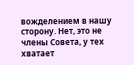вожделением в нашу сторону. Нет, это не члены Совета, у тех хватает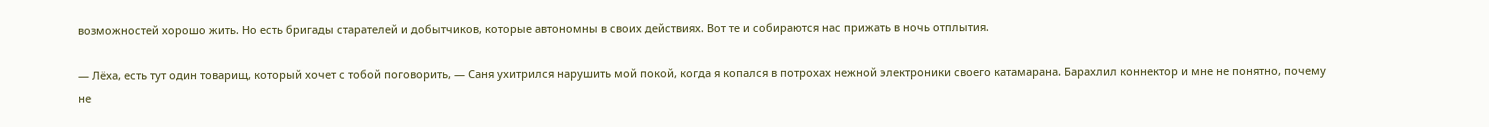возможностей хорошо жить. Но есть бригады старателей и добытчиков, которые автономны в своих действиях. Вот те и собираются нас прижать в ночь отплытия.

— Лёха, есть тут один товарищ, который хочет с тобой поговорить, — Саня ухитрился нарушить мой покой, когда я копался в потрохах нежной электроники своего катамарана. Барахлил коннектор и мне не понятно, почему не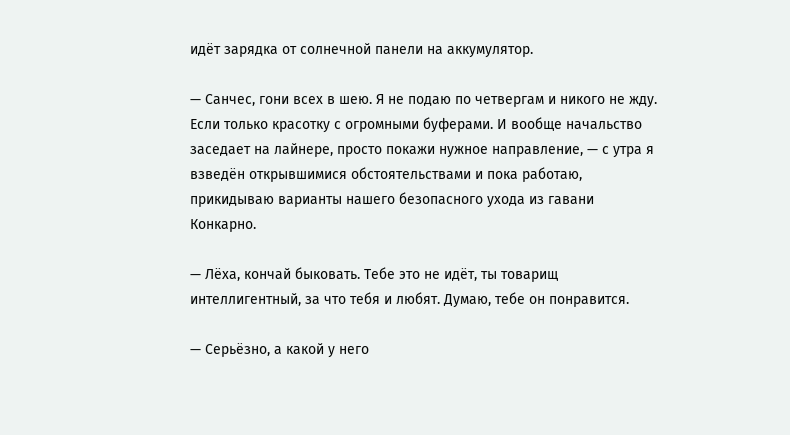идёт зарядка от солнечной панели на аккумулятор.

— Санчес, гони всех в шею. Я не подаю по четвергам и никого не жду. Если только красотку с огромными буферами. И вообще начальство заседает на лайнере, просто покажи нужное направление, — с утра я взведён открывшимися обстоятельствами и пока работаю, прикидываю варианты нашего безопасного ухода из гавани Конкарно.

— Лёха, кончай быковать. Тебе это не идёт, ты товарищ интеллигентный, за что тебя и любят. Думаю, тебе он понравится.

— Серьёзно, а какой у него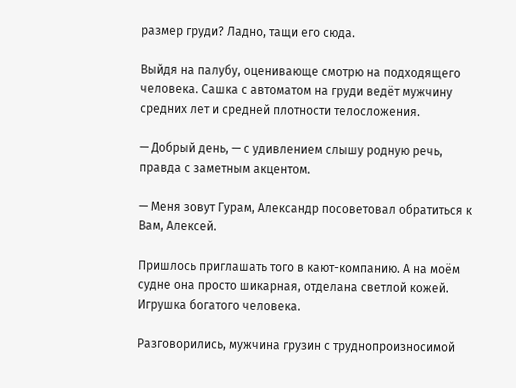размер груди? Ладно, тащи его сюда.

Выйдя на палубу, оценивающе смотрю на подходящего человека. Сашка с автоматом на груди ведёт мужчину средних лет и средней плотности телосложения.

— Добрый день, — с удивлением слышу родную речь, правда с заметным акцентом.

— Меня зовут Гурам, Александр посоветовал обратиться к Вам, Алексей.

Пришлось приглашать того в кают-компанию. А на моём судне она просто шикарная, отделана светлой кожей. Игрушка богатого человека.

Разговорились, мужчина грузин с труднопроизносимой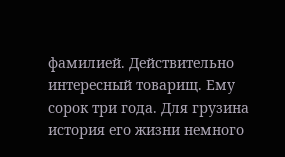фамилией. Действительно интересный товарищ. Ему сорок три года. Для грузина история его жизни немного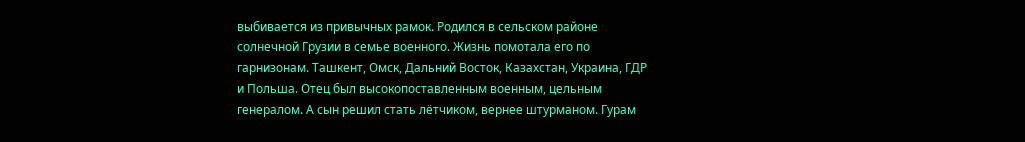выбивается из привычных рамок. Родился в сельском районе солнечной Грузии в семье военного. Жизнь помотала его по гарнизонам. Ташкент, Омск, Дальний Восток, Казахстан, Украина, ГДР и Польша. Отец был высокопоставленным военным, цельным генералом. А сын решил стать лётчиком, вернее штурманом. Гурам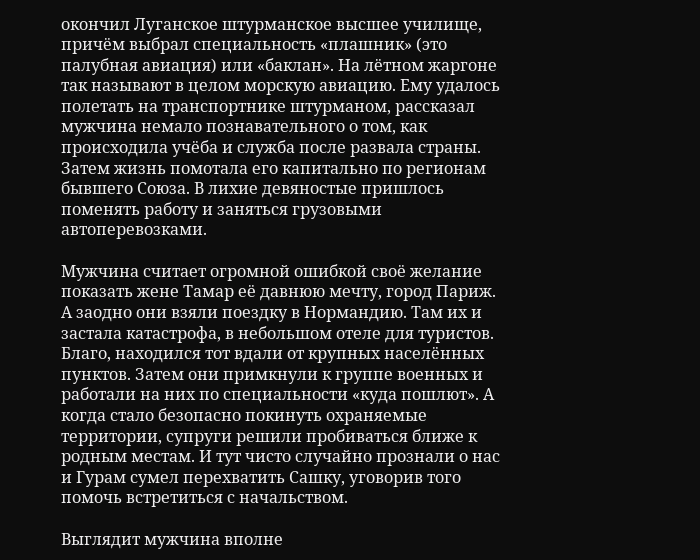окончил Луганское штурманское высшее училище, причём выбрал специальность «плашник» (это палубная авиация) или «баклан». На лётном жаргоне так называют в целом морскую авиацию. Ему удалось полетать на транспортнике штурманом, рассказал мужчина немало познавательного о том, как происходила учёба и служба после развала страны. Затем жизнь помотала его капитально по регионам бывшего Союза. В лихие девяностые пришлось поменять работу и заняться грузовыми автоперевозками.

Мужчина считает огромной ошибкой своё желание показать жене Тамар её давнюю мечту, город Париж. А заодно они взяли поездку в Нормандию. Там их и застала катастрофа, в небольшом отеле для туристов. Благо, находился тот вдали от крупных населённых пунктов. Затем они примкнули к группе военных и работали на них по специальности «куда пошлют». А когда стало безопасно покинуть охраняемые территории, супруги решили пробиваться ближе к родным местам. И тут чисто случайно прознали о нас и Гурам сумел перехватить Сашку, уговорив того помочь встретиться с начальством.

Выглядит мужчина вполне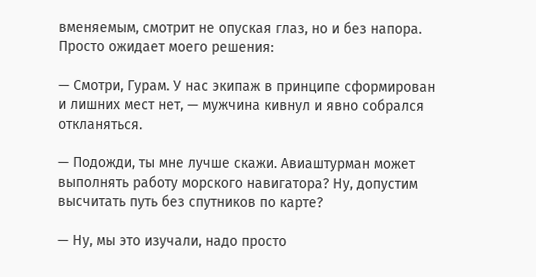вменяемым, смотрит не опуская глаз, но и без напора. Просто ожидает моего решения:

— Смотри, Гурам. У нас экипаж в принципе сформирован и лишних мест нет, — мужчина кивнул и явно собрался откланяться.

— Подожди, ты мне лучше скажи. Авиаштурман может выполнять работу морского навигатора? Ну, допустим высчитать путь без спутников по карте?

— Ну, мы это изучали, надо просто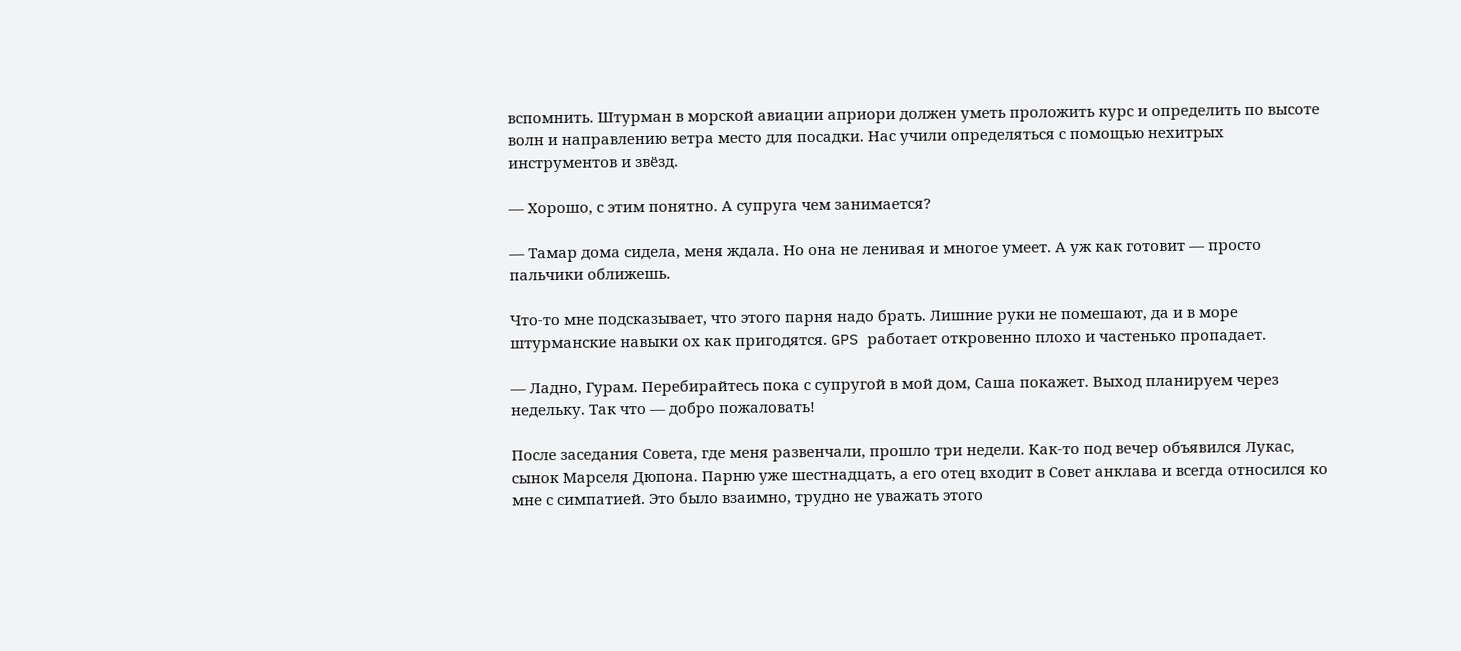вспомнить. Штурман в морской авиации априори должен уметь проложить курс и определить по высоте волн и направлению ветра место для посадки. Нас учили определяться с помощью нехитрых инструментов и звёзд.

— Хорошо, с этим понятно. А супруга чем занимается?

— Тамар дома сидела, меня ждала. Но она не ленивая и многое умеет. А уж как готовит — просто пальчики оближешь.

Что-то мне подсказывает, что этого парня надо брать. Лишние руки не помешают, да и в море штурманские навыки ох как пригодятся. GPS работает откровенно плохо и частенько пропадает.

— Ладно, Гурам. Перебирайтесь пока с супругой в мой дом, Саша покажет. Выход планируем через недельку. Так что — добро пожаловать!

После заседания Совета, где меня развенчали, прошло три недели. Как-то под вечер объявился Лукас, сынок Марселя Дюпона. Парню уже шестнадцать, а его отец входит в Совет анклава и всегда относился ко мне с симпатией. Это было взаимно, трудно не уважать этого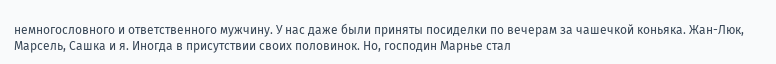немногословного и ответственного мужчину. У нас даже были приняты посиделки по вечерам за чашечкой коньяка. Жан-Люк, Марсель, Сашка и я. Иногда в присутствии своих половинок. Но, господин Марнье стал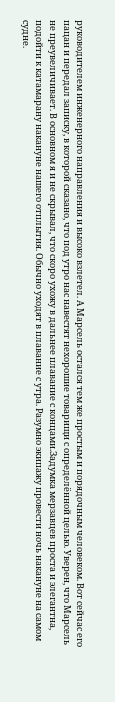руководителем инженерного направления и высоко взлетел. А Марсель остался тем же простым и порядочным человеком. Вот сейчас его пацан и передал записку, в которой сказано, что под утро нас навестят нехорошие товарищи с определённой целью. Уверен, что Марсель не преувеличивает. В основном я и не скрывал, что скоро ухожу в дальнее плавание с концами.Задумка мерзавцев проста и элегантна, подойти к катамарану накануне нашего отплытия. Обычно уходят в плавание с утра. Разумно экипажу провести ночь накануне на самом судне.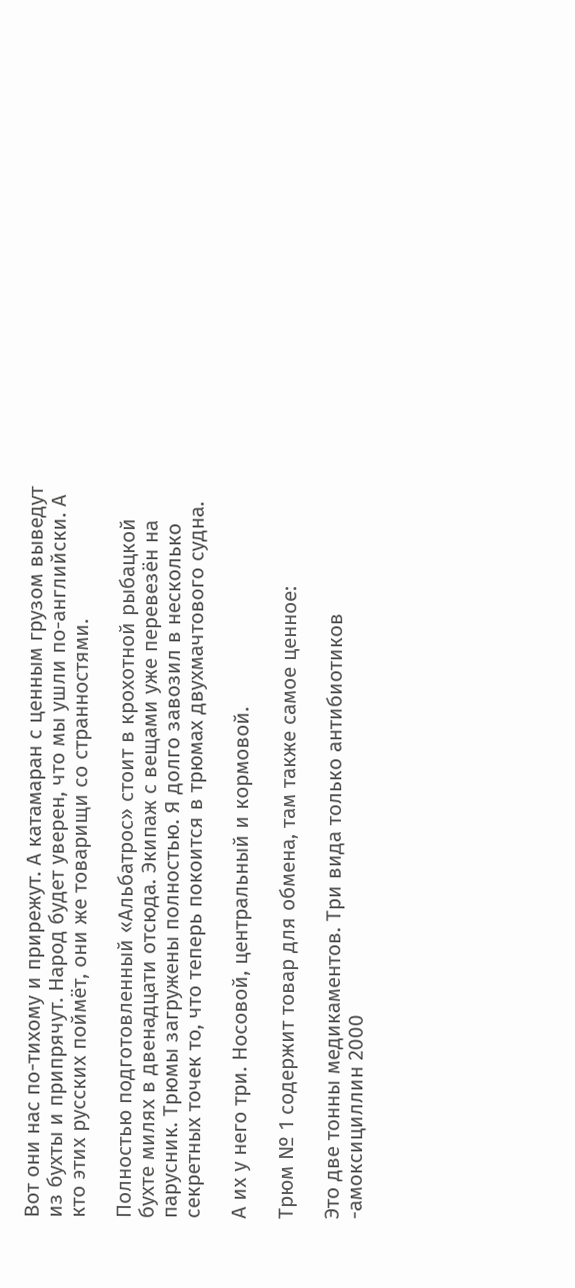Вот они нас по-тихому и прирежут. А катамаран с ценным грузом выведут из бухты и припрячут. Народ будет уверен, что мы ушли по-английски. А кто этих русских поймёт, они же товарищи со странностями.

Полностью подготовленный «Альбатрос» стоит в крохотной рыбацкой бухте милях в двенадцати отсюда. Экипаж с вещами уже перевезён на парусник. Трюмы загружены полностью. Я долго завозил в несколько секретных точек то, что теперь покоится в трюмах двухмачтового судна.

А их у него три. Носовой, центральный и кормовой.

Трюм № 1 содержит товар для обмена, там также самое ценное:

Это две тонны медикаментов. Три вида только антибиотиков -амоксициллин 2000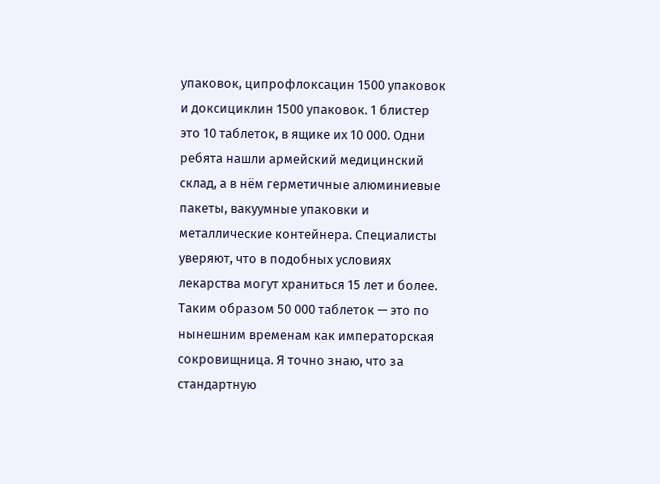упаковок, ципрофлоксацин 1500 упаковок и доксициклин 1500 упаковок. 1 блистер это 10 таблеток, в ящике их 10 000. Одни ребята нашли армейский медицинский склад, а в нём герметичные алюминиевые пакеты, вакуумные упаковки и металлические контейнера. Специалисты уверяют, что в подобных условиях лекарства могут храниться 15 лет и более. Таким образом 50 000 таблеток — это по нынешним временам как императорская сокровищница. Я точно знаю, что за стандартную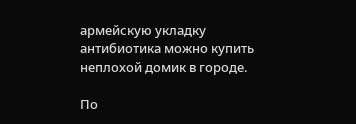армейскую укладку антибиотика можно купить неплохой домик в городе.

По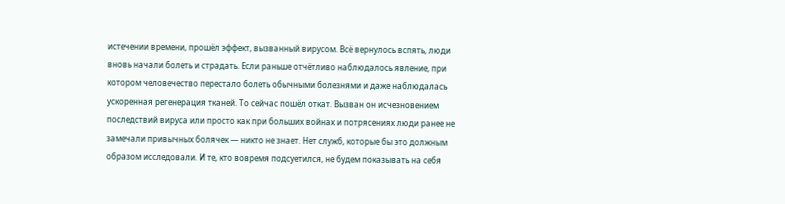истечении времени, прошёл эффект, вызванный вирусом. Всё вернулось вспять, люди вновь начали болеть и страдать. Если раньше отчётливо наблюдалось явление, при котором человечество перестало болеть обычными болезнями и даже наблюдалась ускоренная регенерация тканей. То сейчас пошёл откат. Вызван он исчезновением последствий вируса или просто как при больших войнах и потрясениях люди ранее не замечали привычных болячек — никто не знает. Нет служб, которые бы это должным образом исследовали. И те, кто вовремя подсуетился, не будем показывать на себя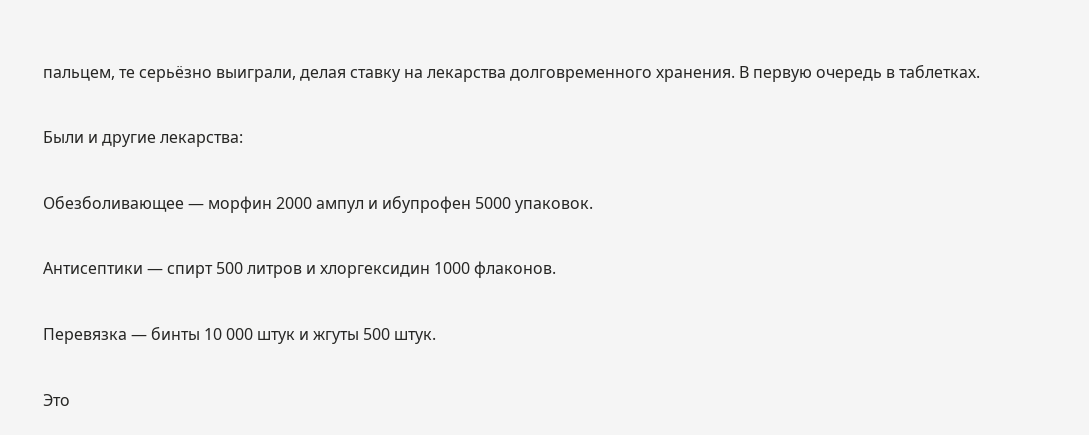пальцем, те серьёзно выиграли, делая ставку на лекарства долговременного хранения. В первую очередь в таблетках.

Были и другие лекарства:

Обезболивающее — морфин 2000 ампул и ибупрофен 5000 упаковок.

Антисептики — спирт 500 литров и хлоргексидин 1000 флаконов.

Перевязка — бинты 10 000 штук и жгуты 500 штук.

Это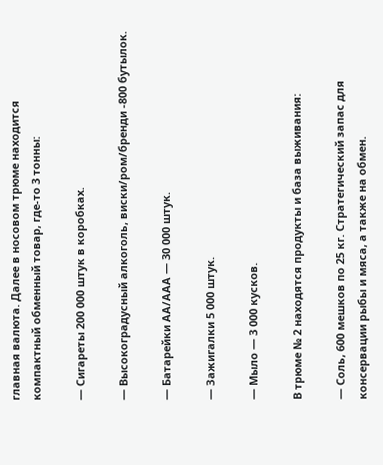главная валюта. Далее в носовом трюме находится компактный обменный товар, где-то 3 тонны:

— Сигареты 200 000 штук в коробках.

— Высокоградусный алкоголь, виски/ром/бренди -800 бутылок.

— Батарейки АА/ААА — 30 000 штук.

— Зажигалки 5 000 штук.

— Мыло — 3 000 кусков.

В трюме № 2 находятся продукты и база выживания:

— Соль, 600 мешков по 25 кг. Стратегический запас для консервации рыбы и мяса, а также на обмен.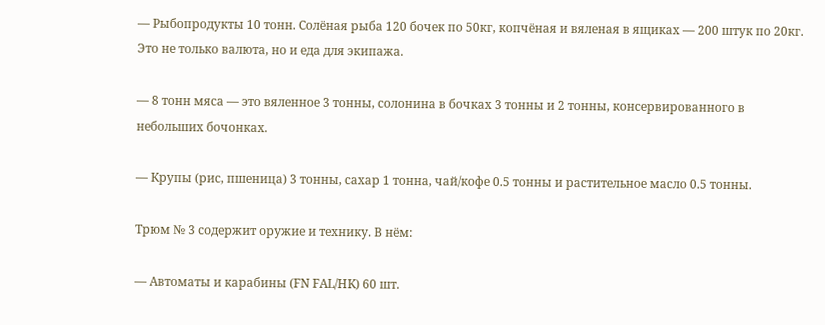— Рыбопродукты 10 тонн. Солёная рыба 120 бочек по 50кг, копчёная и вяленая в ящиках — 200 штук по 20кг. Это не только валюта, но и еда для экипажа.

— 8 тонн мяса — это вяленное 3 тонны, солонина в бочках 3 тонны и 2 тонны, консервированного в небольших бочонках.

— Крупы (рис, пшеница) 3 тонны, сахар 1 тонна, чай/кофе 0.5 тонны и растительное масло 0.5 тонны.

Трюм № 3 содержит оружие и технику. В нём:

— Автоматы и карабины (FN FAL/HK) 60 шт.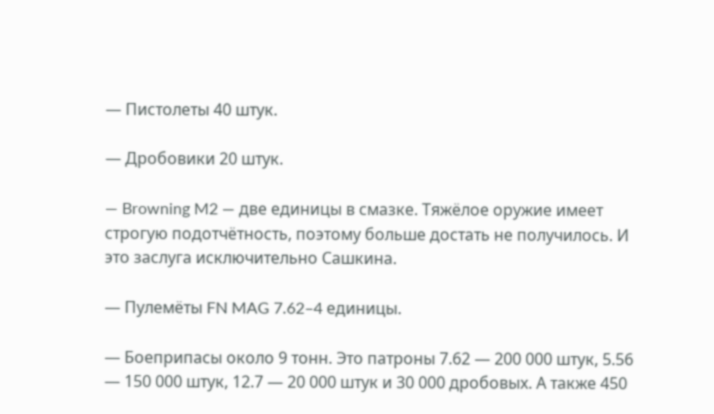— Пистолеты 40 штук.

— Дробовики 20 штук.

— Browning M2 — две единицы в смазке. Тяжёлое оружие имеет строгую подотчётность, поэтому больше достать не получилось. И это заслуга исключительно Сашкина.

— Пулемёты FN MAG 7.62–4 единицы.

— Боеприпасы около 9 тонн. Это патроны 7.62 — 200 000 штук, 5.56 — 150 000 штук, 12.7 — 20 000 штук и 30 000 дробовых. А также 450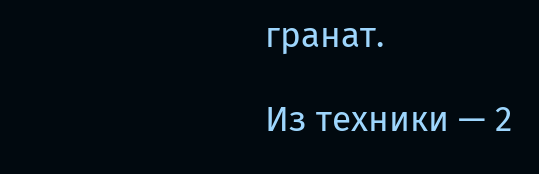гранат.

Из техники — 2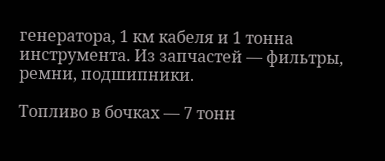генератора, 1 км кабеля и 1 тонна инструмента. Из запчастей — фильтры, ремни, подшипники.

Топливо в бочках — 7 тонн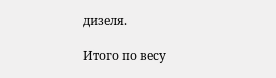дизеля.

Итого по весу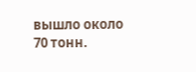вышло около 70 тонн.